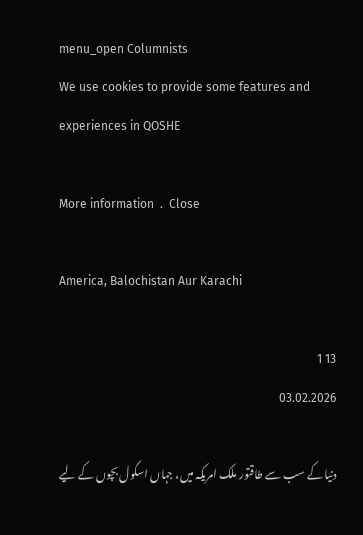menu_open Columnists
We use cookies to provide some features and experiences in QOSHE

More information  .  Close

America, Balochistan Aur Karachi

13 1
03.02.2026

دنیا کے سب سے طاقتور ملک امریکہ میں، جہاں اسکول بچوں کے لیے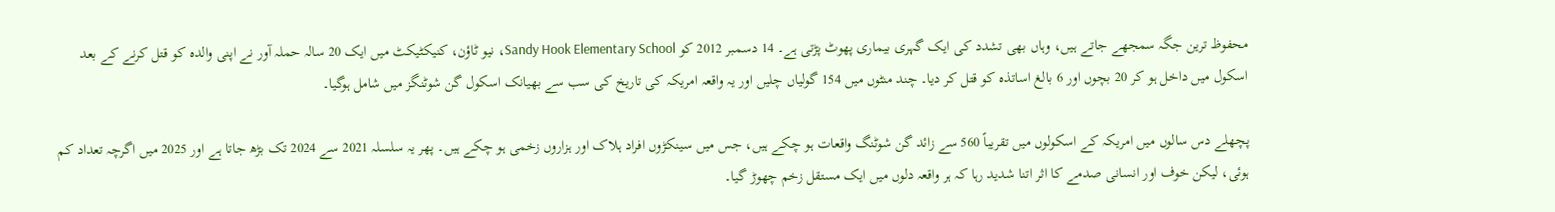محفوظ ترین جگہ سمجھے جاتے ہیں، وہاں بھی تشدد کی ایک گہری بیماری پھوٹ پڑتی ہے۔ 14 دسمبر 2012 کو Sandy Hook Elementary School، نیو ٹاؤن، کنیکٹیکٹ میں ایک 20 سالہ حملہ آور نے اپنی والدہ کو قتل کرنے کے بعد اسکول میں داخل ہو کر 20 بچوں اور 6 بالغ اساتذہ کو قتل کر دیا۔ چند منٹوں میں 154 گولیاں چلیں اور یہ واقعہ امریکہ کی تاریخ کی سب سے بھیانک اسکول گن شوٹنگز میں شامل ہوگیا۔

پچھلے دس سالوں میں امریکہ کے اسکولوں میں تقریباً 560 سے زائد گن شوٹنگ واقعات ہو چکے ہیں، جس میں سینکڑوں افراد ہلاک اور ہزاروں زخمی ہو چکے ہیں۔ پھر یہ سلسلہ 2021 سے 2024 تک بڑھ جاتا ہے اور 2025 میں اگرچہ تعداد کم ہوئی، لیکن خوف اور انسانی صدمے کا اثر اتنا شدید رہا کہ ہر واقعہ دلوں میں ایک مستقل زخم چھوڑ گیا۔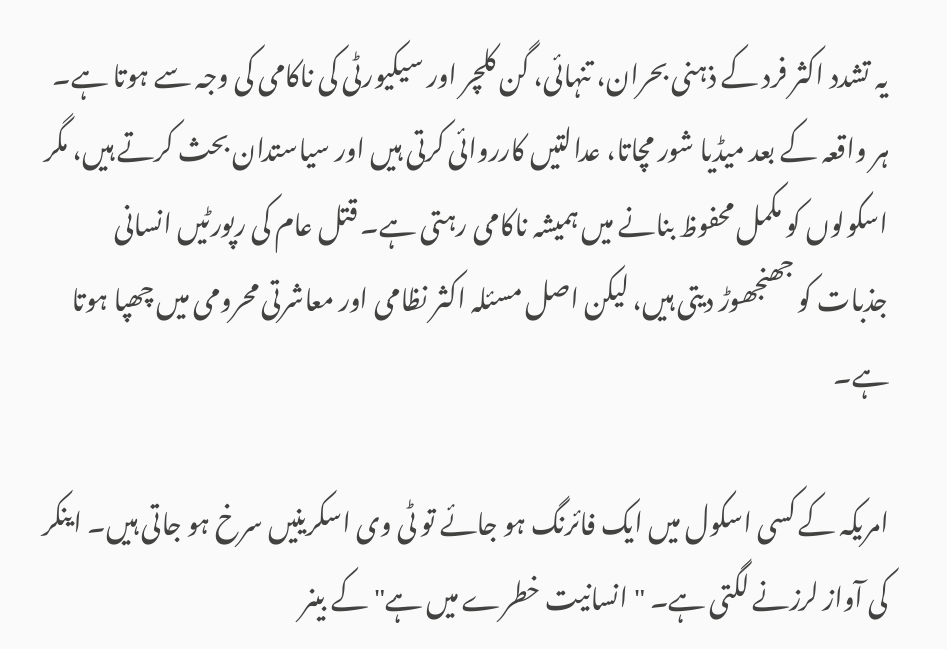یہ تشدد اکثر فرد کے ذہنی بحران، تنہائی، گن کلچر اور سیکیورٹی کی ناکامی کی وجہ سے ہوتا ہے۔ ہر واقعہ کے بعد میڈیا شور مچاتا، عدالتیں کارروائی کرتی ہیں اور سیاستدان بحث کرتے ہیں، مگر اسکولوں کو مکمل محفوظ بنانے میں ہمیشہ ناکامی رہتی ہے۔ قتل عام کی رپورٹیں انسانی جذبات کو جھنجھوڑ دیتی ہیں، لیکن اصل مسئلہ اکثر نظامی اور معاشرتی محرومی میں چھپا ہوتا ہے۔

امریکہ کے کسی اسکول میں ایک فائرنگ ہو جائے تو ٹی وی اسکرینیں سرخ ہو جاتی ہیں۔ اینکر کی آواز لرزنے لگتی ہے۔ "انسانیت خطرے میں ہے" کے بینر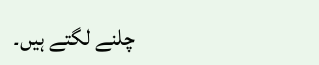چلنے لگتے ہیں۔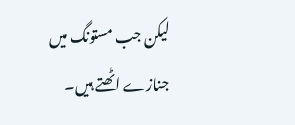لیکن جب مستونگ میں جنازے اٹھتے ہیں۔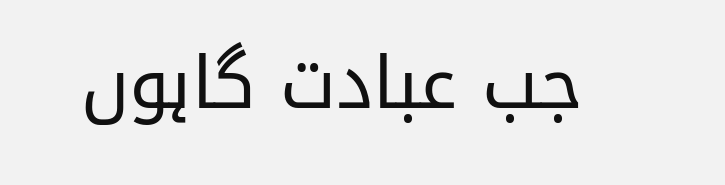جب عبادت گاہوں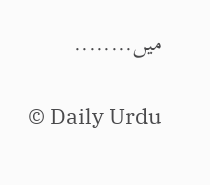میں........

© Daily Urdu